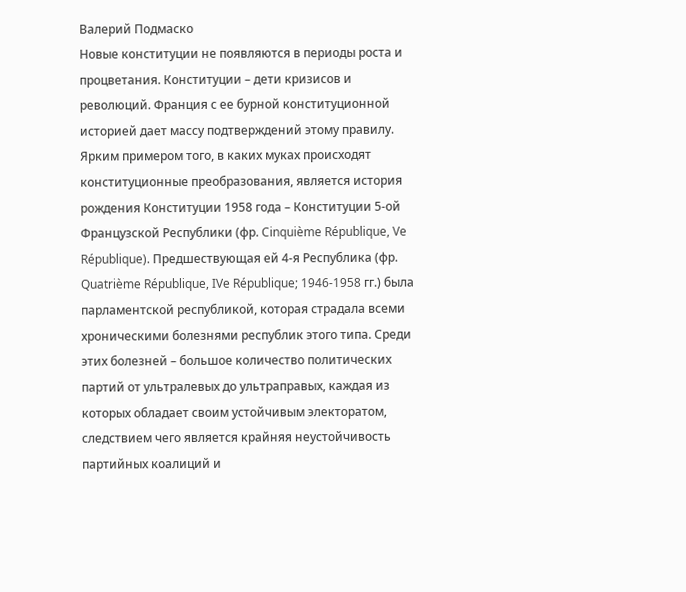Валерий Подмаско
Новые конституции не появляются в периоды роста и процветания. Конституции – дети кризисов и революций. Франция с ее бурной конституционной историей дает массу подтверждений этому правилу. Ярким примером того, в каких муках происходят конституционные преобразования, является история рождения Конституции 1958 года – Конституции 5-ой Французской Республики (фр. Cinquième République, Ve République). Предшествующая ей 4-я Республика (фр. Quatrième République, IVe République; 1946-1958 гг.) была парламентской республикой, которая страдала всеми хроническими болезнями республик этого типа. Среди этих болезней – большое количество политических партий от ультралевых до ультраправых, каждая из которых обладает своим устойчивым электоратом, следствием чего является крайняя неустойчивость партийных коалиций и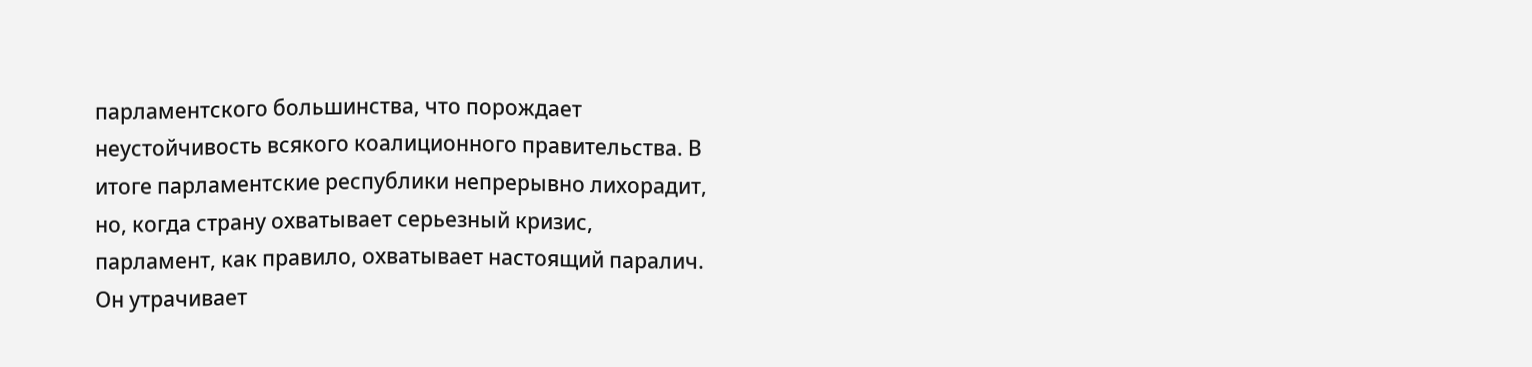парламентского большинства, что порождает неустойчивость всякого коалиционного правительства. В итоге парламентские республики непрерывно лихорадит, но, когда страну охватывает серьезный кризис, парламент, как правило, охватывает настоящий паралич. Он утрачивает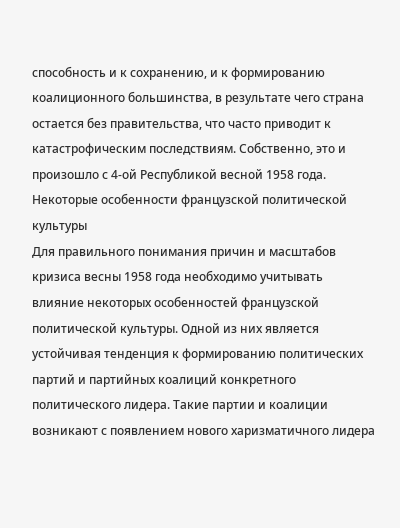способность и к сохранению, и к формированию коалиционного большинства, в результате чего страна остается без правительства, что часто приводит к катастрофическим последствиям. Собственно, это и произошло с 4-ой Республикой весной 1958 года.
Некоторые особенности французской политической культуры
Для правильного понимания причин и масштабов кризиса весны 1958 года необходимо учитывать влияние некоторых особенностей французской политической культуры. Одной из них является устойчивая тенденция к формированию политических партий и партийных коалиций конкретного политического лидера. Такие партии и коалиции возникают с появлением нового харизматичного лидера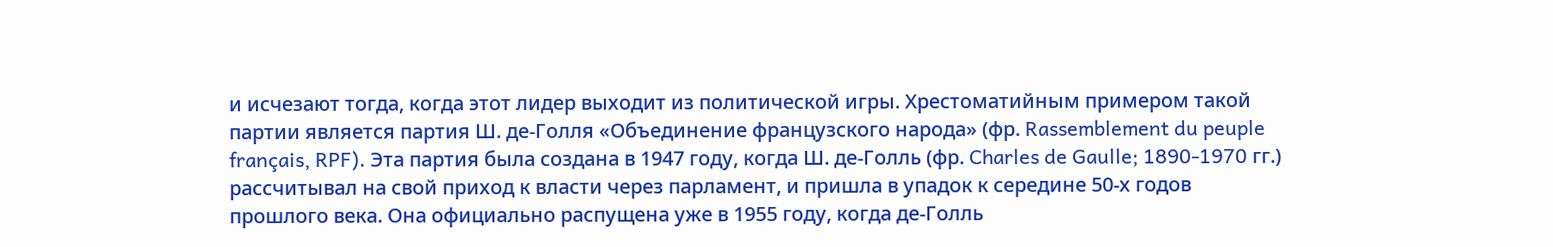и исчезают тогда, когда этот лидер выходит из политической игры. Хрестоматийным примером такой партии является партия Ш. де-Голля «Объединение французского народа» (фр. Rassemblement du peuple français, RPF). Эта партия была создана в 1947 году, когда Ш. де-Голль (фр. Charles de Gaulle; 1890-1970 гг.) рассчитывал на свой приход к власти через парламент, и пришла в упадок к середине 50-х годов прошлого века. Она официально распущена уже в 1955 году, когда де-Голль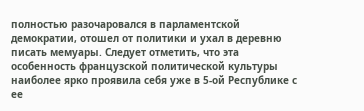полностью разочаровался в парламентской демократии, отошел от политики и ухал в деревню писать мемуары. Следует отметить, что эта особенность французской политической культуры наиболее ярко проявила себя уже в 5-ой Республике с ее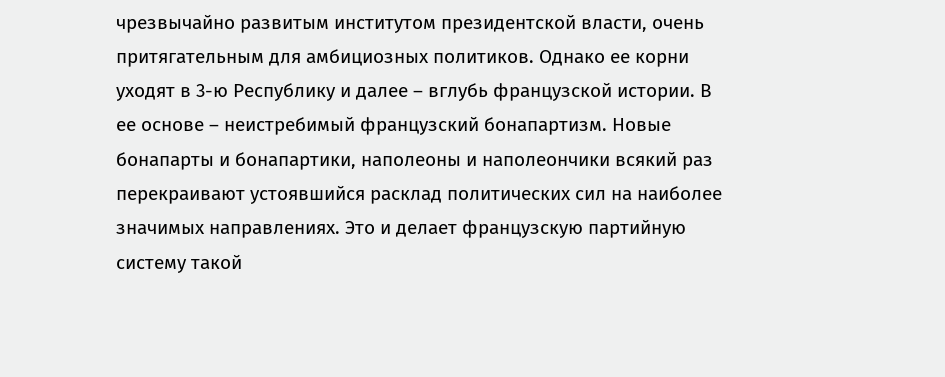чрезвычайно развитым институтом президентской власти, очень притягательным для амбициозных политиков. Однако ее корни уходят в 3-ю Республику и далее – вглубь французской истории. В ее основе – неистребимый французский бонапартизм. Новые бонапарты и бонапартики, наполеоны и наполеончики всякий раз перекраивают устоявшийся расклад политических сил на наиболее значимых направлениях. Это и делает французскую партийную систему такой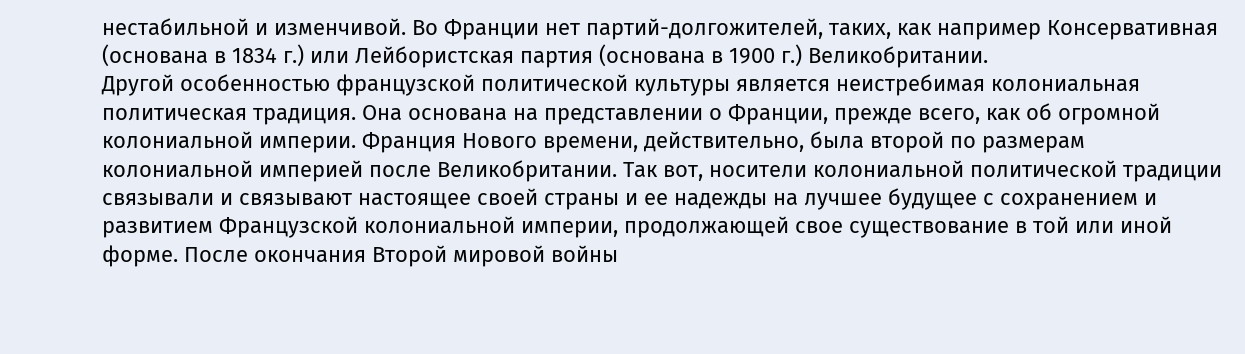нестабильной и изменчивой. Во Франции нет партий-долгожителей, таких, как например Консервативная (основана в 1834 г.) или Лейбористская партия (основана в 1900 г.) Великобритании.
Другой особенностью французской политической культуры является неистребимая колониальная политическая традиция. Она основана на представлении о Франции, прежде всего, как об огромной колониальной империи. Франция Нового времени, действительно, была второй по размерам колониальной империей после Великобритании. Так вот, носители колониальной политической традиции связывали и связывают настоящее своей страны и ее надежды на лучшее будущее с сохранением и развитием Французской колониальной империи, продолжающей свое существование в той или иной форме. После окончания Второй мировой войны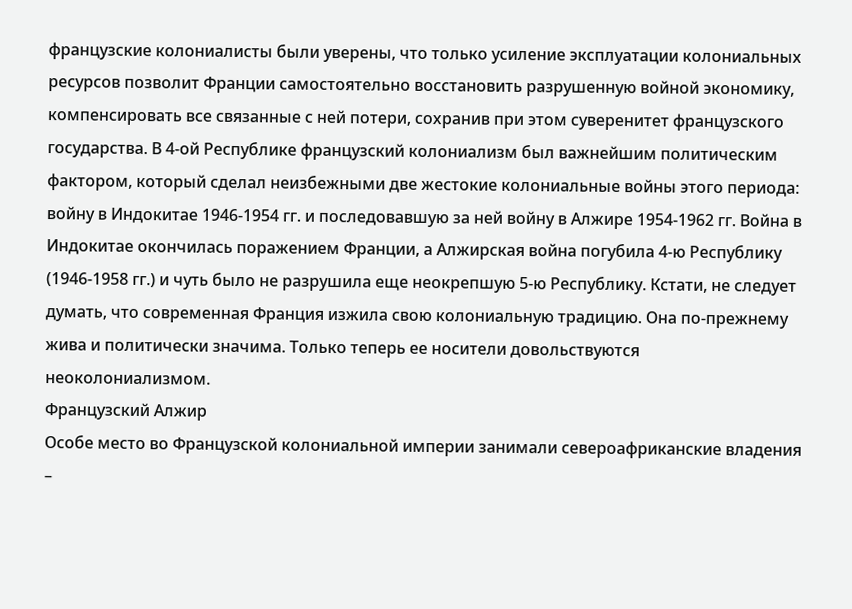французские колониалисты были уверены, что только усиление эксплуатации колониальных ресурсов позволит Франции самостоятельно восстановить разрушенную войной экономику, компенсировать все связанные с ней потери, сохранив при этом суверенитет французского государства. В 4-ой Республике французский колониализм был важнейшим политическим фактором, который сделал неизбежными две жестокие колониальные войны этого периода: войну в Индокитае 1946-1954 гг. и последовавшую за ней войну в Алжире 1954-1962 гг. Война в Индокитае окончилась поражением Франции, а Алжирская война погубила 4-ю Республику (1946-1958 гг.) и чуть было не разрушила еще неокрепшую 5-ю Республику. Кстати, не следует думать, что современная Франция изжила свою колониальную традицию. Она по-прежнему жива и политически значима. Только теперь ее носители довольствуются неоколониализмом.
Французский Алжир
Особе место во Французской колониальной империи занимали североафриканские владения –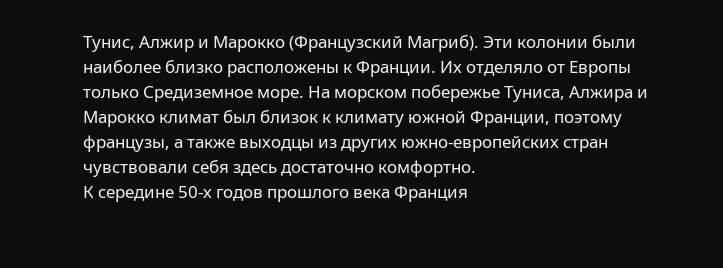Тунис, Алжир и Марокко (Французский Магриб). Эти колонии были наиболее близко расположены к Франции. Их отделяло от Европы только Средиземное море. На морском побережье Туниса, Алжира и Марокко климат был близок к климату южной Франции, поэтому французы, а также выходцы из других южно-европейских стран чувствовали себя здесь достаточно комфортно.
К середине 50-х годов прошлого века Франция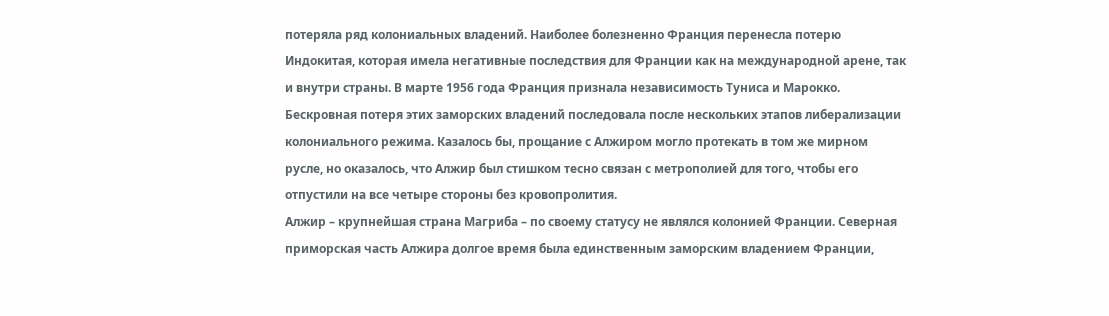потеряла ряд колониальных владений. Наиболее болезненно Франция перенесла потерю Индокитая, которая имела негативные последствия для Франции как на международной арене, так и внутри страны. В марте 1956 года Франция признала независимость Туниса и Марокко. Бескровная потеря этих заморских владений последовала после нескольких этапов либерализации колониального режима. Казалось бы, прощание с Алжиром могло протекать в том же мирном русле, но оказалось, что Алжир был стишком тесно связан с метрополией для того, чтобы его отпустили на все четыре стороны без кровопролития.
Алжир – крупнейшая страна Магриба – по своему статусу не являлся колонией Франции. Северная приморская часть Алжира долгое время была единственным заморским владением Франции,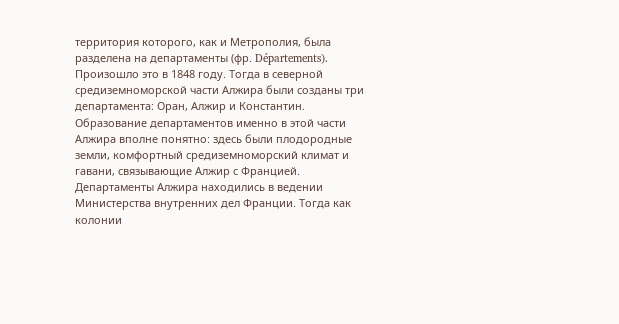территория которого, как и Метрополия, была разделена на департаменты (фр. Départements). Произошло это в 1848 году. Тогда в северной средиземноморской части Алжира были созданы три департамента: Оран, Алжир и Константин. Образование департаментов именно в этой части Алжира вполне понятно: здесь были плодородные земли, комфортный средиземноморский климат и гавани, связывающие Алжир с Францией. Департаменты Алжира находились в ведении Министерства внутренних дел Франции. Тогда как колонии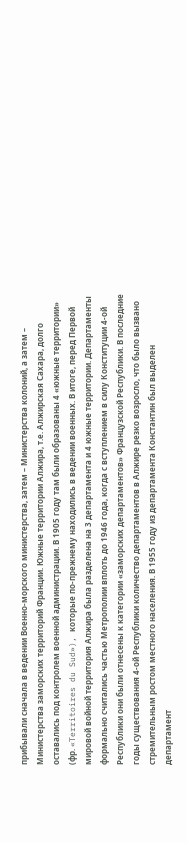прибывали сначала в ведении Военно-морского министерства, затем – Министерства колоний, а затем – Министерства заморских территорий Франции. Южные территории Алжира, т.е. Алжирская Сахара, долго оставались под контролем военной администрации. В 1905 году там были образованы 4 «южные территории» (фр. «Territoires du Sud»), которые по-прежнему находились в ведении военных. В итоге, перед Первой мировой войной территория Алжира была разделена на 3 департамента и 4 южные территории. Департаменты формально считались частью Метрополии вплоть до 1946 года, когда с вступлением в силу Конституции 4-ой Республики они были отнесены к категории «заморских департаментов» Французской Республики. В последние годы существования 4-ой Республики количество департаментов в Алжире резко возросло, что было вызвано стремительным ростом местного населения. В 1955 году из департамента Константин был выделен департамент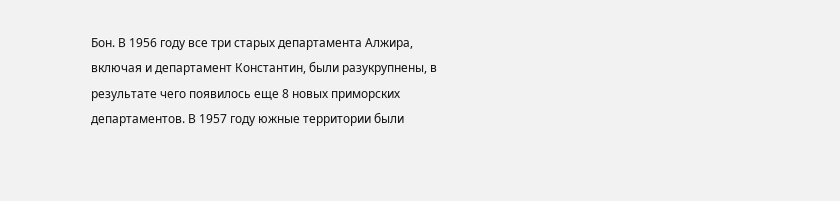Бон. В 1956 году все три старых департамента Алжира, включая и департамент Константин, были разукрупнены, в результате чего появилось еще 8 новых приморских департаментов. В 1957 году южные территории были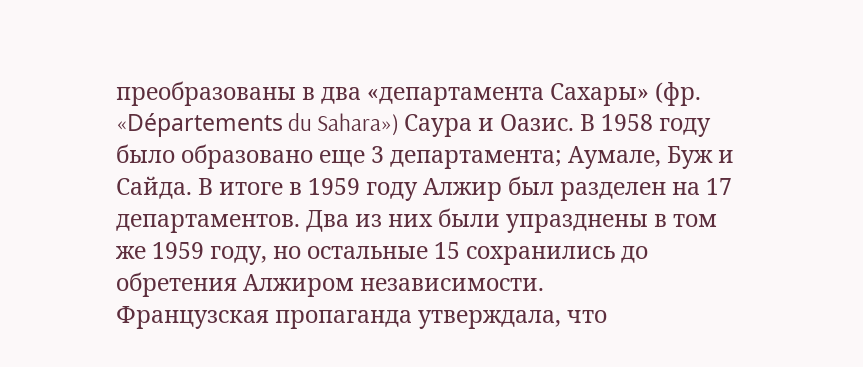преобразованы в два «департамента Сахары» (фр. «Départements du Sahara») Саура и Оазис. В 1958 году было образовано еще 3 департамента; Аумале, Буж и Сайда. В итоге в 1959 году Алжир был разделен на 17 департаментов. Два из них были упразднены в том же 1959 году, но остальные 15 сохранились до обретения Алжиром независимости.
Французская пропаганда утверждала, что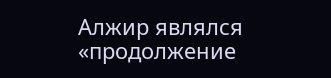Алжир являлся «продолжение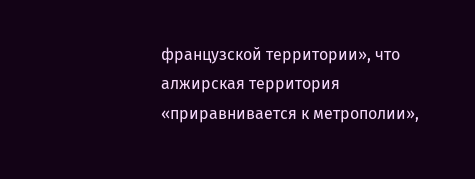французской территории», что алжирская территория «приравнивается к метрополии»,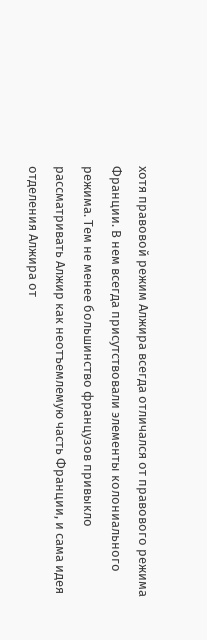хотя правовой режим Алжира всегда отличался от правового режима Франции. В нем всегда присутствовали элементы колониального режима. Тем не менее большинство французов привыкло рассматривать Алжир как неотъемлемую часть Франции, и сама идея отделения Алжира от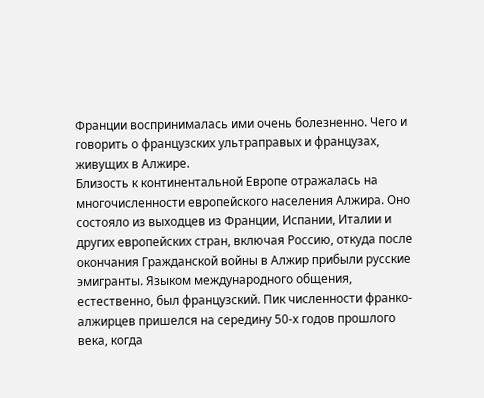Франции воспринималась ими очень болезненно. Чего и говорить о французских ультраправых и французах, живущих в Алжире.
Близость к континентальной Европе отражалась на многочисленности европейского населения Алжира. Оно состояло из выходцев из Франции, Испании, Италии и других европейских стран, включая Россию, откуда после окончания Гражданской войны в Алжир прибыли русские эмигранты. Языком международного общения, естественно, был французский. Пик численности франко-алжирцев пришелся на середину 50-х годов прошлого века, когда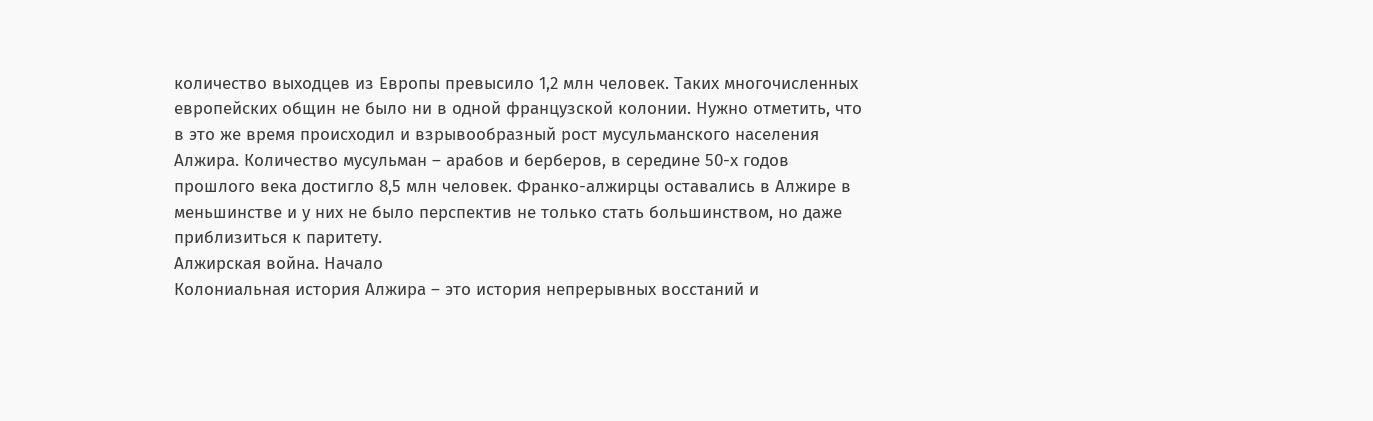количество выходцев из Европы превысило 1,2 млн человек. Таких многочисленных европейских общин не было ни в одной французской колонии. Нужно отметить, что в это же время происходил и взрывообразный рост мусульманского населения Алжира. Количество мусульман – арабов и берберов, в середине 50-х годов прошлого века достигло 8,5 млн человек. Франко-алжирцы оставались в Алжире в меньшинстве и у них не было перспектив не только стать большинством, но даже приблизиться к паритету.
Алжирская война. Начало
Колониальная история Алжира – это история непрерывных восстаний и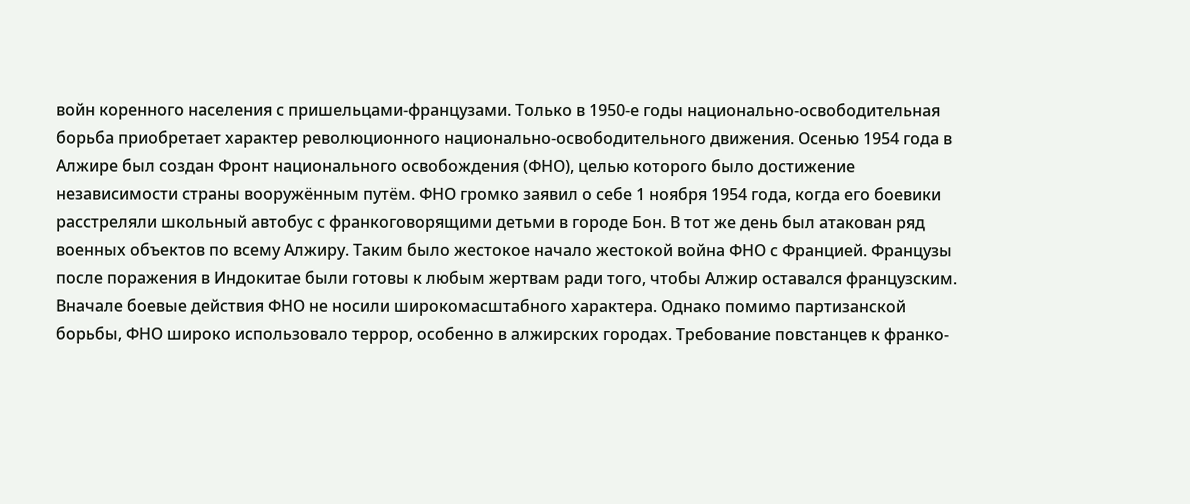войн коренного населения с пришельцами-французами. Только в 1950-е годы национально-освободительная борьба приобретает характер революционного национально-освободительного движения. Осенью 1954 года в Алжире был создан Фронт национального освобождения (ФНО), целью которого было достижение независимости страны вооружённым путём. ФНО громко заявил о себе 1 ноября 1954 года, когда его боевики расстреляли школьный автобус с франкоговорящими детьми в городе Бон. В тот же день был атакован ряд военных объектов по всему Алжиру. Таким было жестокое начало жестокой война ФНО с Францией. Французы после поражения в Индокитае были готовы к любым жертвам ради того, чтобы Алжир оставался французским.
Вначале боевые действия ФНО не носили широкомасштабного характера. Однако помимо партизанской борьбы, ФНО широко использовало террор, особенно в алжирских городах. Требование повстанцев к франко-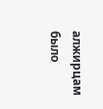алжирцам было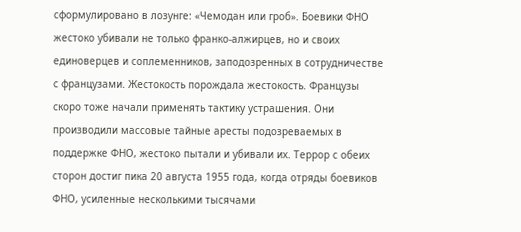сформулировано в лозунге: «Чемодан или гроб». Боевики ФНО жестоко убивали не только франко-алжирцев, но и своих единоверцев и соплеменников, заподозренных в сотрудничестве с французами. Жестокость порождала жестокость. Французы скоро тоже начали применять тактику устрашения. Они производили массовые тайные аресты подозреваемых в поддержке ФНО, жестоко пытали и убивали их. Террор с обеих сторон достиг пика 20 августа 1955 года, когда отряды боевиков ФНО, усиленные несколькими тысячами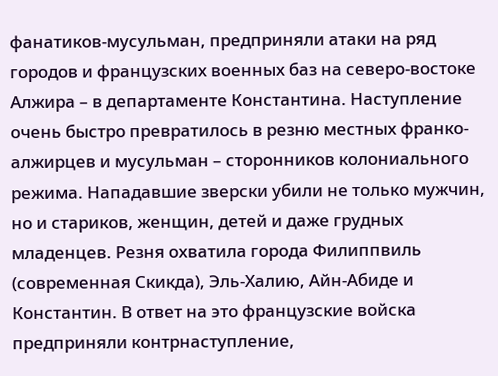фанатиков-мусульман, предприняли атаки на ряд городов и французских военных баз на северо-востоке Алжира – в департаменте Константина. Наступление очень быстро превратилось в резню местных франко-алжирцев и мусульман – сторонников колониального режима. Нападавшие зверски убили не только мужчин, но и стариков, женщин, детей и даже грудных младенцев. Резня охватила города Филиппвиль (современная Скикда), Эль-Халию, Айн-Абиде и Константин. В ответ на это французские войска предприняли контрнаступление,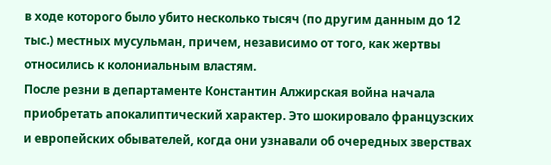в ходе которого было убито несколько тысяч (по другим данным до 12 тыс.) местных мусульман, причем, независимо от того, как жертвы относились к колониальным властям.
После резни в департаменте Константин Алжирская война начала приобретать апокалиптический характер. Это шокировало французских и европейских обывателей, когда они узнавали об очередных зверствах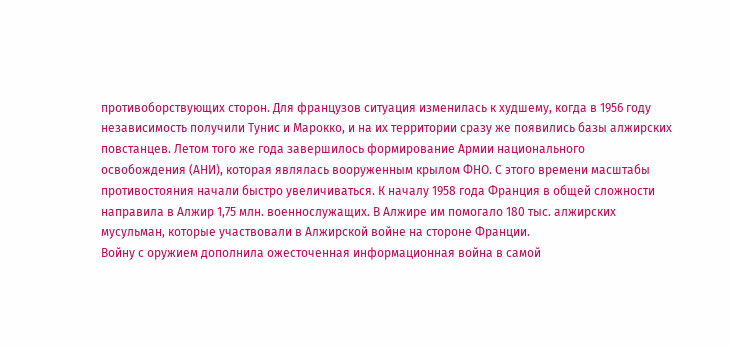противоборствующих сторон. Для французов ситуация изменилась к худшему, когда в 1956 году независимость получили Тунис и Марокко, и на их территории сразу же появились базы алжирских повстанцев. Летом того же года завершилось формирование Армии национального освобождения (АНИ), которая являлась вооруженным крылом ФНО. С этого времени масштабы противостояния начали быстро увеличиваться. К началу 1958 года Франция в общей сложности направила в Алжир 1,75 млн. военнослужащих. В Алжире им помогало 180 тыс. алжирских мусульман, которые участвовали в Алжирской войне на стороне Франции.
Войну с оружием дополнила ожесточенная информационная война в самой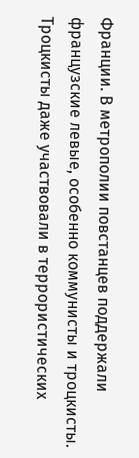Франции. В метрополии повстанцев поддержали французские левые, особенно коммунисты и троцкисты. Троцкисты даже участвовали в террористических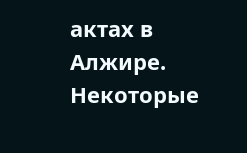актах в Алжире. Некоторые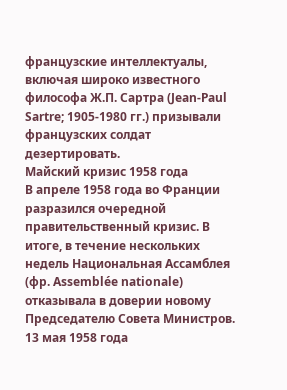французские интеллектуалы, включая широко известного философа Ж.П. Сартра (Jean-Paul Sartre; 1905-1980 гг.) призывали французских солдат дезертировать.
Майский кризис 1958 года
В апреле 1958 года во Франции разразился очередной правительственный кризис. В итоге, в течение нескольких недель Национальная Ассамблея (фр. Assemblée nationale) отказывала в доверии новому Председателю Совета Министров. 13 мая 1958 года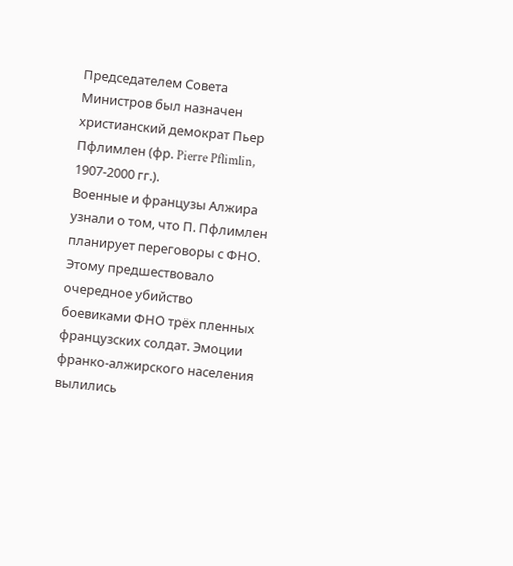Председателем Совета Министров был назначен христианский демократ Пьер Пфлимлен (фр. Pierre Pflimlin, 1907-2000 гг.).
Военные и французы Алжира узнали о том, что П. Пфлимлен планирует переговоры с ФНО. Этому предшествовало очередное убийство боевиками ФНО трёх пленных французских солдат. Эмоции франко-алжирского населения вылились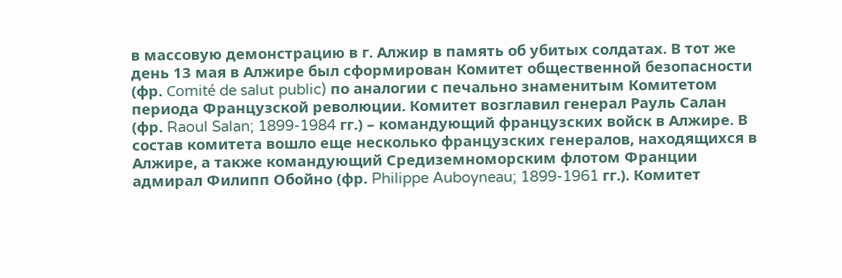в массовую демонстрацию в г. Алжир в память об убитых солдатах. В тот же день 13 мая в Алжире был сформирован Комитет общественной безопасности (фр. Comité de salut public) по аналогии с печально знаменитым Комитетом периода Французской революции. Комитет возглавил генерал Рауль Салан (фр. Raoul Salan; 1899-1984 гг.) – командующий французских войск в Алжире. В состав комитета вошло еще несколько французских генералов, находящихся в Алжире, а также командующий Средиземноморским флотом Франции адмирал Филипп Обойно (фр. Philippe Auboyneau; 1899-1961 гг.). Комитет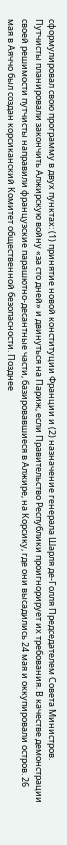сформулировал свою программу в двух пунктах: (1) принятие новой конституции Франции и (2) назначение генерала Шарля де-Голля Председателем Совета Министров. Путчисты планировали закончить Алжирскую войну «за сто дней» и двинуться на Париж, если Правительство Республики проигнорирует их требования. В качестве демонстрации своей решимости путчисты направили французские парашютно-десантные части, базировавшиеся в Алжире, на Корсику, где они высадились 24 мая и оккупировали остров. 26 мая в Аяччо был создан корсиканский Комитет общественной безопасности. Позднее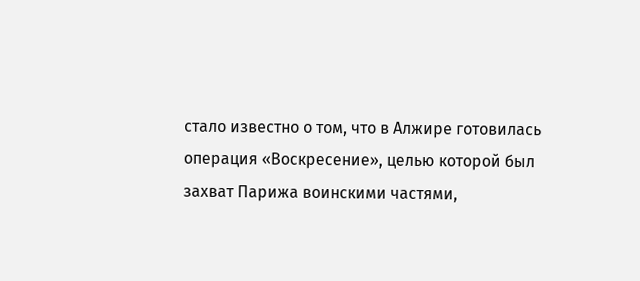стало известно о том, что в Алжире готовилась операция «Воскресение», целью которой был захват Парижа воинскими частями,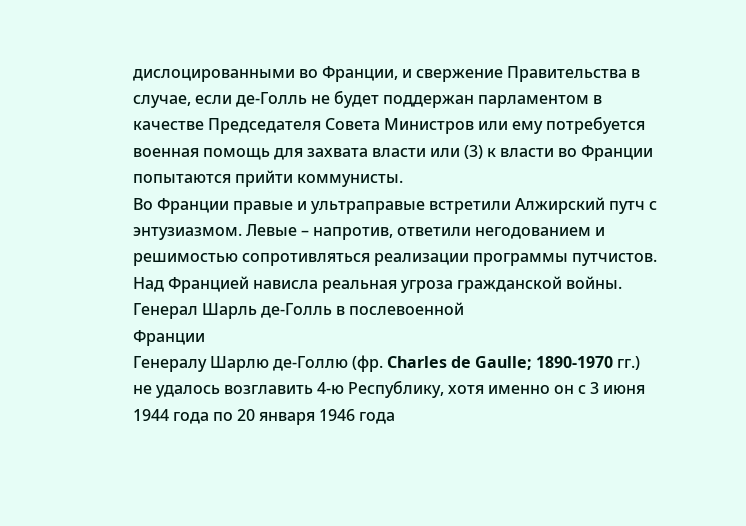дислоцированными во Франции, и свержение Правительства в случае, если де-Голль не будет поддержан парламентом в качестве Председателя Совета Министров или ему потребуется военная помощь для захвата власти или (3) к власти во Франции попытаются прийти коммунисты.
Во Франции правые и ультраправые встретили Алжирский путч с энтузиазмом. Левые – напротив, ответили негодованием и решимостью сопротивляться реализации программы путчистов. Над Францией нависла реальная угроза гражданской войны.
Генерал Шарль де-Голль в послевоенной
Франции
Генералу Шарлю де-Голлю (фр. Charles de Gaulle; 1890-1970 гг.) не удалось возглавить 4-ю Республику, хотя именно он с 3 июня 1944 года по 20 января 1946 года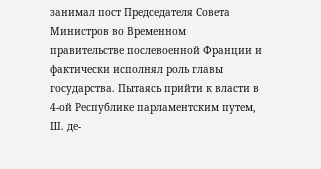занимал пост Председателя Совета Министров во Временном правительстве послевоенной Франции и фактически исполнял роль главы государства. Пытаясь прийти к власти в 4-ой Республике парламентским путем, Ш. де-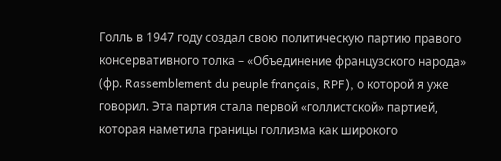Голль в 1947 году создал свою политическую партию правого консервативного толка – «Объединение французского народа» (фр. Rassemblement du peuple français, RPF), о которой я уже говорил. Эта партия стала первой «голлистской» партией, которая наметила границы голлизма как широкого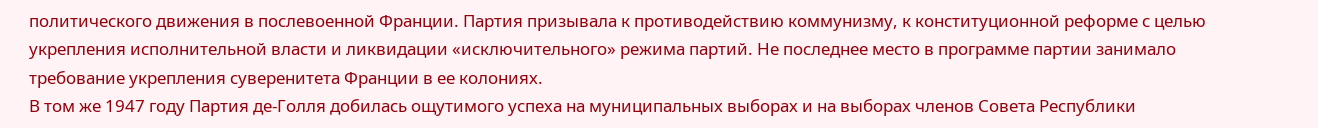политического движения в послевоенной Франции. Партия призывала к противодействию коммунизму, к конституционной реформе с целью укрепления исполнительной власти и ликвидации «исключительного» режима партий. Не последнее место в программе партии занимало требование укрепления суверенитета Франции в ее колониях.
В том же 1947 году Партия де-Голля добилась ощутимого успеха на муниципальных выборах и на выборах членов Совета Республики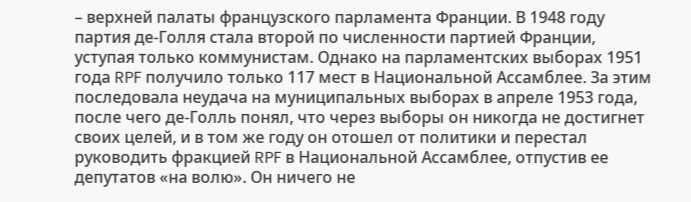– верхней палаты французского парламента Франции. В 1948 году партия де-Голля стала второй по численности партией Франции, уступая только коммунистам. Однако на парламентских выборах 1951 года RPF получило только 117 мест в Национальной Ассамблее. За этим последовала неудача на муниципальных выборах в апреле 1953 года, после чего де-Голль понял, что через выборы он никогда не достигнет своих целей, и в том же году он отошел от политики и перестал руководить фракцией RPF в Национальной Ассамблее, отпустив ее депутатов «на волю». Он ничего не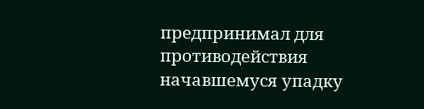предпринимал для противодействия начавшемуся упадку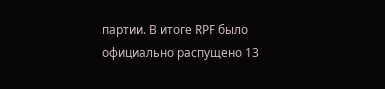партии. В итоге RPF было официально распущено 13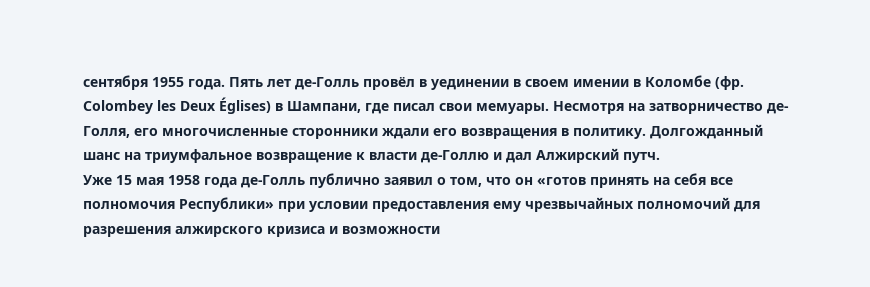сентября 1955 года. Пять лет де-Голль провёл в уединении в своем имении в Коломбе (фр. Colombey les Deux Églises) в Шампани, где писал свои мемуары. Несмотря на затворничество де-Голля, его многочисленные сторонники ждали его возвращения в политику. Долгожданный шанс на триумфальное возвращение к власти де-Голлю и дал Алжирский путч.
Уже 15 мая 1958 года де-Голль публично заявил о том, что он «готов принять на себя все полномочия Республики» при условии предоставления ему чрезвычайных полномочий для разрешения алжирского кризиса и возможности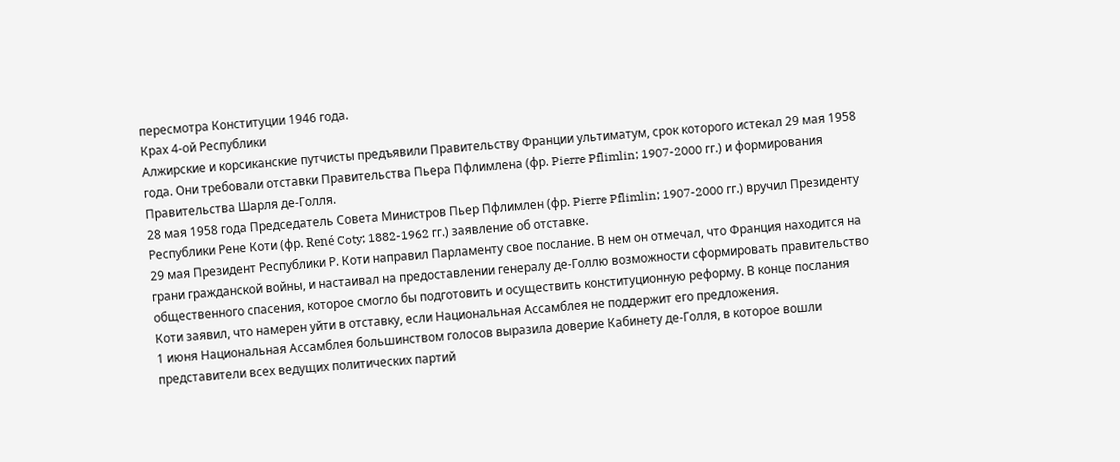пересмотра Конституции 1946 года.
Крах 4-ой Республики
Алжирские и корсиканские путчисты предъявили Правительству Франции ультиматум, срок которого истекал 29 мая 1958 года. Они требовали отставки Правительства Пьера Пфлимлена (фр. Pierre Pflimlin; 1907-2000 гг.) и формирования Правительства Шарля де-Голля.
28 мая 1958 года Председатель Совета Министров Пьер Пфлимлен (фр. Pierre Pflimlin; 1907-2000 гг.) вручил Президенту Республики Рене Коти (фр. René Coty; 1882-1962 гг.) заявление об отставке.
29 мая Президент Республики Р. Коти направил Парламенту свое послание. В нем он отмечал, что Франция находится на грани гражданской войны, и настаивал на предоставлении генералу де-Голлю возможности сформировать правительство общественного спасения, которое смогло бы подготовить и осуществить конституционную реформу. В конце послания Коти заявил, что намерен уйти в отставку, если Национальная Ассамблея не поддержит его предложения.
1 июня Национальная Ассамблея большинством голосов выразила доверие Кабинету де-Голля, в которое вошли представители всех ведущих политических партий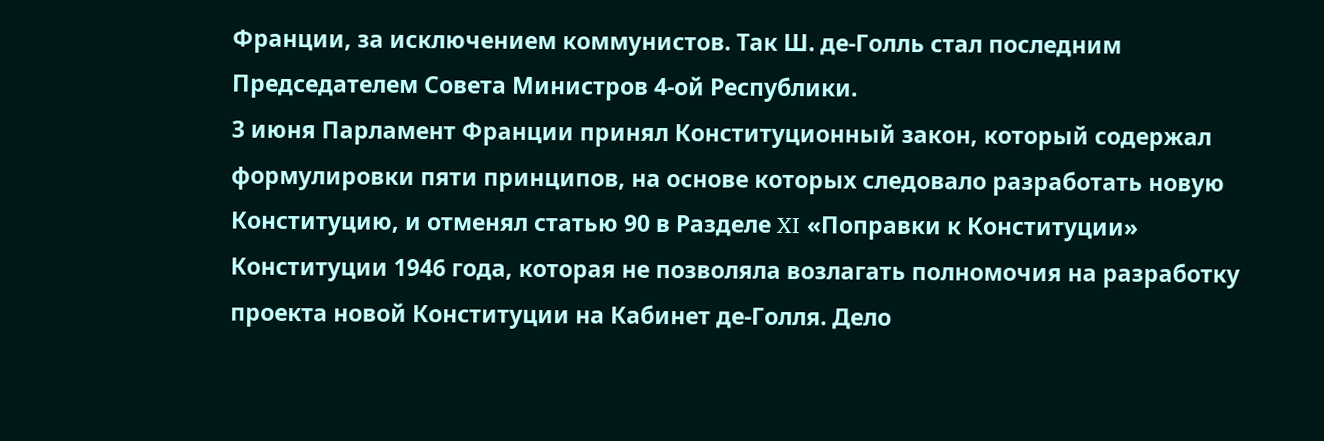Франции, за исключением коммунистов. Так Ш. де-Голль стал последним Председателем Совета Министров 4-ой Республики.
3 июня Парламент Франции принял Конституционный закон, который содержал формулировки пяти принципов, на основе которых следовало разработать новую Конституцию, и отменял статью 90 в Разделе XI «Поправки к Конституции» Конституции 1946 года, которая не позволяла возлагать полномочия на разработку проекта новой Конституции на Кабинет де-Голля. Дело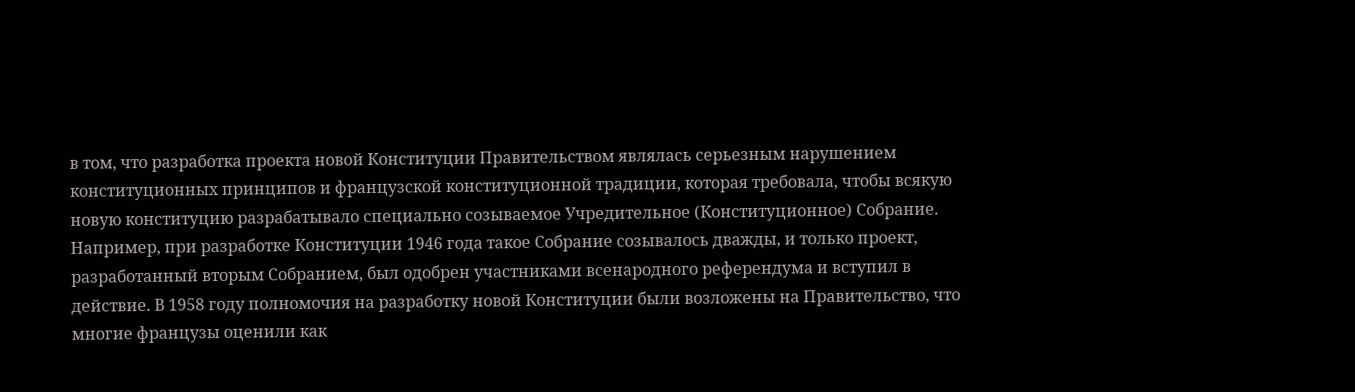в том, что разработка проекта новой Конституции Правительством являлась серьезным нарушением конституционных принципов и французской конституционной традиции, которая требовала, чтобы всякую новую конституцию разрабатывало специально созываемое Учредительное (Конституционное) Собрание. Например, при разработке Конституции 1946 года такое Собрание созывалось дважды, и только проект, разработанный вторым Собранием, был одобрен участниками всенародного референдума и вступил в действие. В 1958 году полномочия на разработку новой Конституции были возложены на Правительство, что многие французы оценили как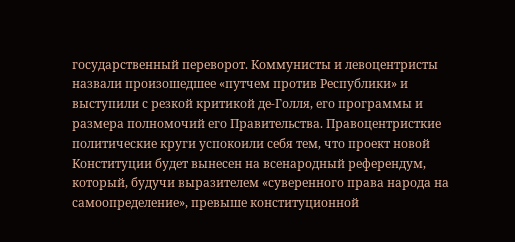государственный переворот. Коммунисты и левоцентристы назвали произошедшее «путчем против Республики» и выступили с резкой критикой де-Голля, его программы и размера полномочий его Правительства. Правоцентристкие политические круги успокоили себя тем, что проект новой Конституции будет вынесен на всенародный референдум, который, будучи выразителем «суверенного права народа на самоопределение», превыше конституционной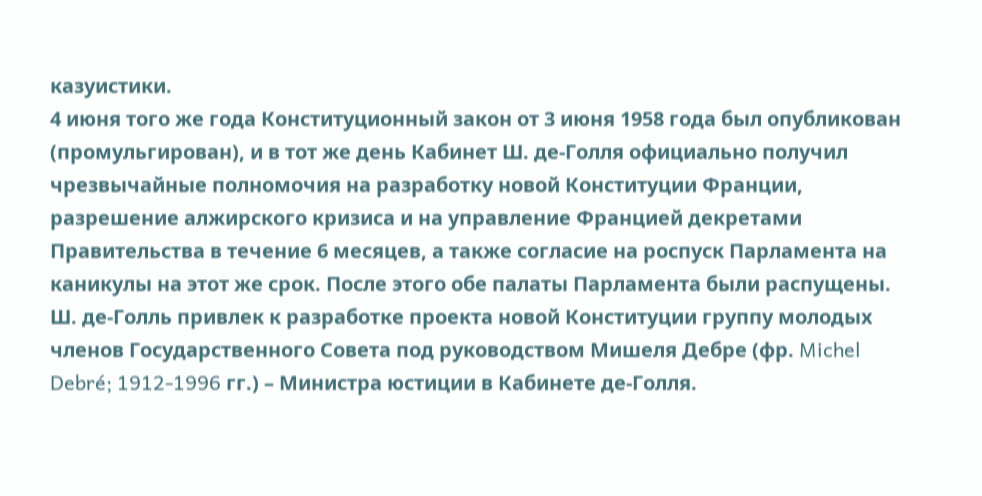казуистики.
4 июня того же года Конституционный закон от 3 июня 1958 года был опубликован (промульгирован), и в тот же день Кабинет Ш. де-Голля официально получил чрезвычайные полномочия на разработку новой Конституции Франции, разрешение алжирского кризиса и на управление Францией декретами Правительства в течение 6 месяцев, а также согласие на роспуск Парламента на каникулы на этот же срок. После этого обе палаты Парламента были распущены.
Ш. де-Голль привлек к разработке проекта новой Конституции группу молодых членов Государственного Совета под руководством Мишеля Дебре (фр. Michel Debré; 1912-1996 гг.) – Министра юстиции в Кабинете де-Голля.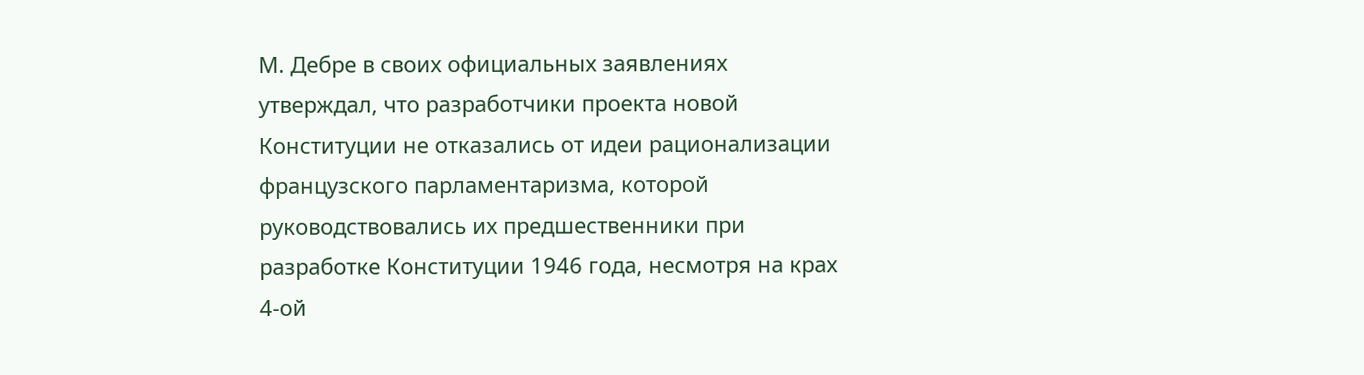М. Дебре в своих официальных заявлениях утверждал, что разработчики проекта новой Конституции не отказались от идеи рационализации французского парламентаризма, которой руководствовались их предшественники при разработке Конституции 1946 года, несмотря на крах 4-ой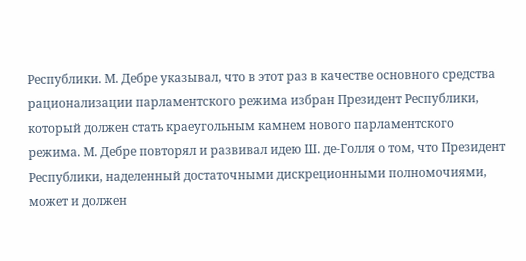Республики. М. Дебре указывал, что в этот раз в качестве основного средства рационализации парламентского режима избран Президент Республики, который должен стать краеугольным камнем нового парламентского режима. М. Дебре повторял и развивал идею Ш. де-Голля о том, что Президент Республики, наделенный достаточными дискреционными полномочиями, может и должен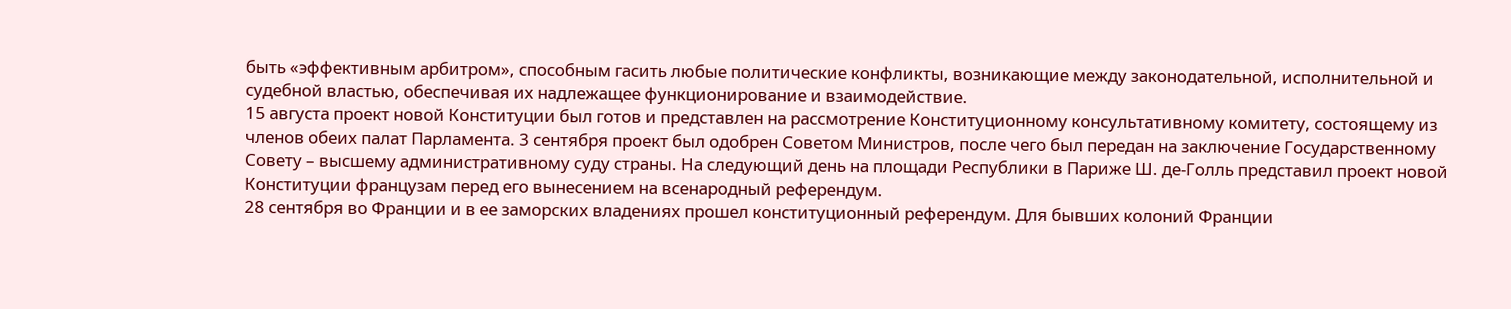быть «эффективным арбитром», способным гасить любые политические конфликты, возникающие между законодательной, исполнительной и судебной властью, обеспечивая их надлежащее функционирование и взаимодействие.
15 августа проект новой Конституции был готов и представлен на рассмотрение Конституционному консультативному комитету, состоящему из членов обеих палат Парламента. 3 сентября проект был одобрен Советом Министров, после чего был передан на заключение Государственному Совету – высшему административному суду страны. На следующий день на площади Республики в Париже Ш. де-Голль представил проект новой Конституции французам перед его вынесением на всенародный референдум.
28 сентября во Франции и в ее заморских владениях прошел конституционный референдум. Для бывших колоний Франции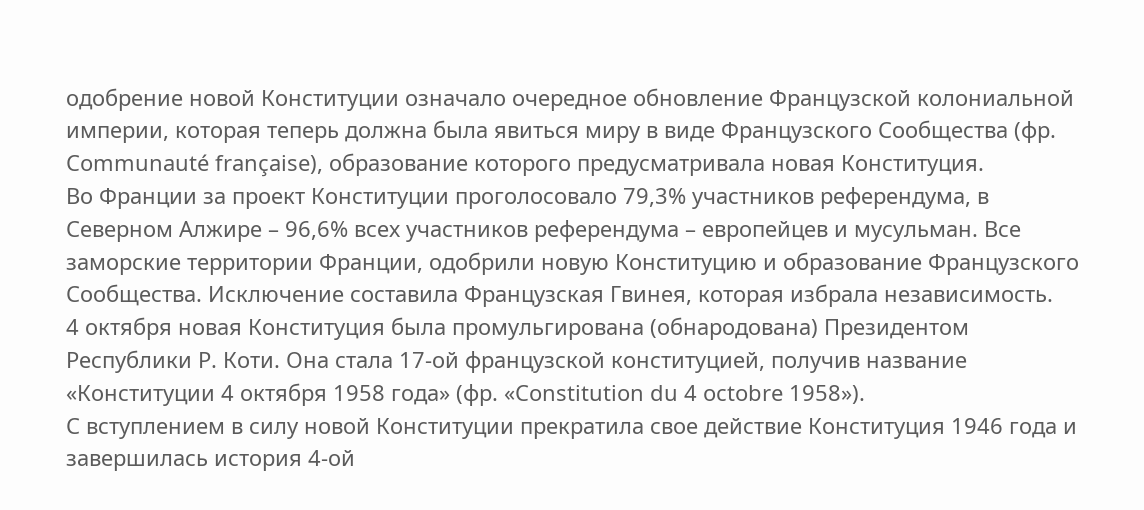одобрение новой Конституции означало очередное обновление Французской колониальной империи, которая теперь должна была явиться миру в виде Французского Сообщества (фр. Communauté française), образование которого предусматривала новая Конституция.
Во Франции за проект Конституции проголосовало 79,3% участников референдума, в Северном Алжире – 96,6% всех участников референдума – европейцев и мусульман. Все заморские территории Франции, одобрили новую Конституцию и образование Французского Сообщества. Исключение составила Французская Гвинея, которая избрала независимость.
4 октября новая Конституция была промульгирована (обнародована) Президентом Республики Р. Коти. Она стала 17-ой французской конституцией, получив название «Конституции 4 октября 1958 года» (фр. «Constitution du 4 octobre 1958»).
С вступлением в силу новой Конституции прекратила свое действие Конституция 1946 года и завершилась история 4-ой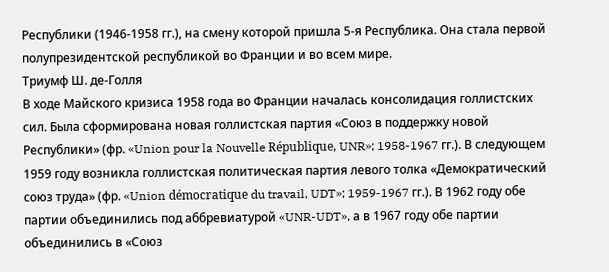Республики (1946-1958 гг.), на смену которой пришла 5-я Республика. Она стала первой полупрезидентской республикой во Франции и во всем мире.
Триумф Ш. де-Голля
В ходе Майского кризиса 1958 года во Франции началась консолидация голлистских сил. Была сформирована новая голлистская партия «Союз в поддержку новой Республики» (фр. «Union pour la Nouvelle République, UNR»; 1958-1967 гг.). В следующем 1959 году возникла голлистская политическая партия левого толка «Демократический союз труда» (фр. «Union démocratique du travail, UDT»; 1959-1967 гг.). В 1962 году обе партии объединились под аббревиатурой «UNR-UDT», а в 1967 году обе партии объединились в «Союз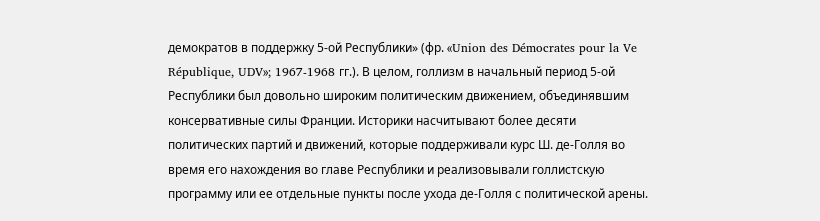демократов в поддержку 5-ой Республики» (фр. «Union des Démocrates pour la Ve République, UDV»; 1967-1968 гг.). В целом, голлизм в начальный период 5-ой Республики был довольно широким политическим движением, объединявшим консервативные силы Франции. Историки насчитывают более десяти политических партий и движений, которые поддерживали курс Ш. де-Голля во время его нахождения во главе Республики и реализовывали голлистскую программу или ее отдельные пункты после ухода де-Голля с политической арены.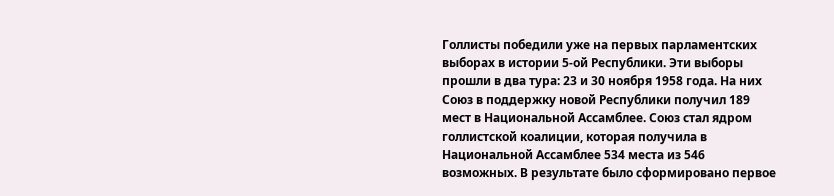Голлисты победили уже на первых парламентских выборах в истории 5-ой Республики. Эти выборы прошли в два тура: 23 и 30 ноября 1958 года. На них Союз в поддержку новой Республики получил 189 мест в Национальной Ассамблее. Союз стал ядром голлистской коалиции, которая получила в Национальной Ассамблее 534 места из 546 возможных. В результате было сформировано первое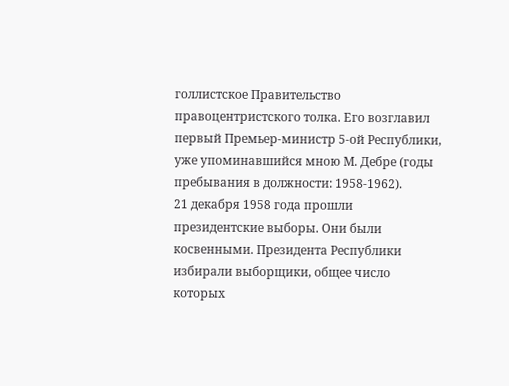голлистское Правительство правоцентристского толка. Его возглавил первый Премьер-министр 5-ой Республики, уже упоминавшийся мною М. Дебре (годы пребывания в должности: 1958-1962).
21 декабря 1958 года прошли президентские выборы. Они были косвенными. Президента Республики избирали выборщики, общее число которых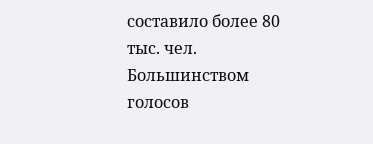составило более 80 тыс. чел. Большинством голосов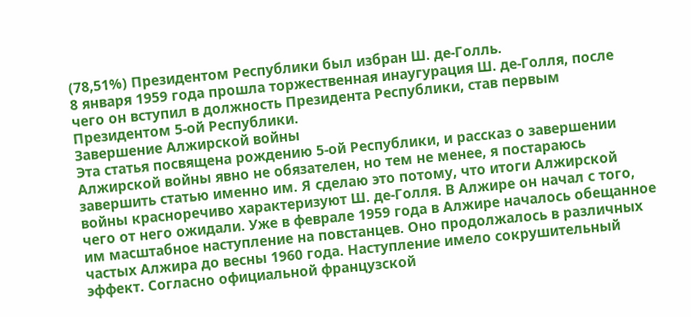(78,51%) Президентом Республики был избран Ш. де-Голль.
8 января 1959 года прошла торжественная инаугурация Ш. де-Голля, после чего он вступил в должность Президента Республики, став первым Президентом 5-ой Республики.
Завершение Алжирской войны
Эта статья посвящена рождению 5-ой Республики, и рассказ о завершении Алжирской войны явно не обязателен, но тем не менее, я постараюсь завершить статью именно им. Я сделаю это потому, что итоги Алжирской войны красноречиво характеризуют Ш. де-Голля. В Алжире он начал с того, чего от него ожидали. Уже в феврале 1959 года в Алжире началось обещанное им масштабное наступление на повстанцев. Оно продолжалось в различных частых Алжира до весны 1960 года. Наступление имело сокрушительный эффект. Согласно официальной французской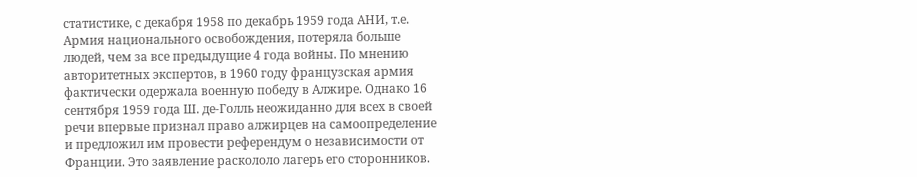статистике, с декабря 1958 по декабрь 1959 года АНИ, т.е. Армия национального освобождения, потеряла больше людей, чем за все предыдущие 4 года войны. По мнению авторитетных экспертов, в 1960 году французская армия фактически одержала военную победу в Алжире. Однако 16 сентября 1959 года Ш. де-Голль неожиданно для всех в своей речи впервые признал право алжирцев на самоопределение и предложил им провести референдум о независимости от Франции. Это заявление раскололо лагерь его сторонников.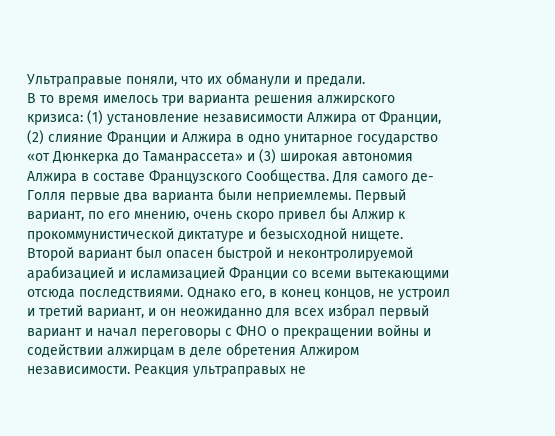Ультраправые поняли, что их обманули и предали.
В то время имелось три варианта решения алжирского кризиса: (1) установление независимости Алжира от Франции, (2) слияние Франции и Алжира в одно унитарное государство «от Дюнкерка до Таманрассета» и (3) широкая автономия Алжира в составе Французского Сообщества. Для самого де-Голля первые два варианта были неприемлемы. Первый вариант, по его мнению, очень скоро привел бы Алжир к прокоммунистической диктатуре и безысходной нищете. Второй вариант был опасен быстрой и неконтролируемой арабизацией и исламизацией Франции со всеми вытекающими отсюда последствиями. Однако его, в конец концов, не устроил и третий вариант, и он неожиданно для всех избрал первый вариант и начал переговоры с ФНО о прекращении войны и содействии алжирцам в деле обретения Алжиром независимости. Реакция ультраправых не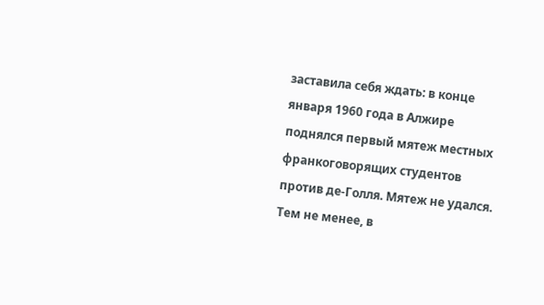заставила себя ждать: в конце января 1960 года в Алжире поднялся первый мятеж местных франкоговорящих студентов против де-Голля. Мятеж не удался. Тем не менее, в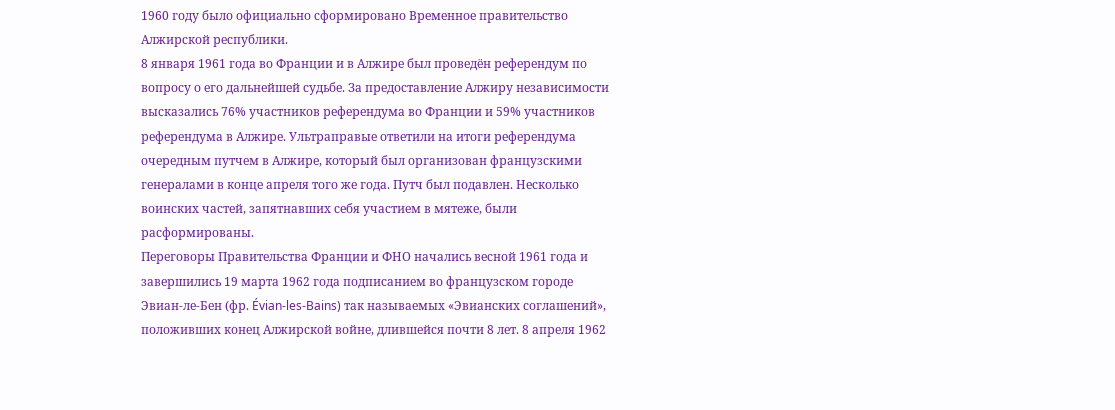1960 году было официально сформировано Временное правительство Алжирской республики.
8 января 1961 года во Франции и в Алжире был проведён референдум по вопросу о его дальнейшей судьбе. За предоставление Алжиру независимости высказались 76% участников референдума во Франции и 59% участников референдума в Алжире. Ультраправые ответили на итоги референдума очередным путчем в Алжире, который был организован французскими генералами в конце апреля того же года. Путч был подавлен. Несколько воинских частей, запятнавших себя участием в мятеже, были расформированы.
Переговоры Правительства Франции и ФНО начались весной 1961 года и завершились 19 марта 1962 года подписанием во французском городе Эвиан-ле-Бен (фр. Évian-les-Bains) так называемых «Эвианских соглашений», положивших конец Алжирской войне, длившейся почти 8 лет. 8 апреля 1962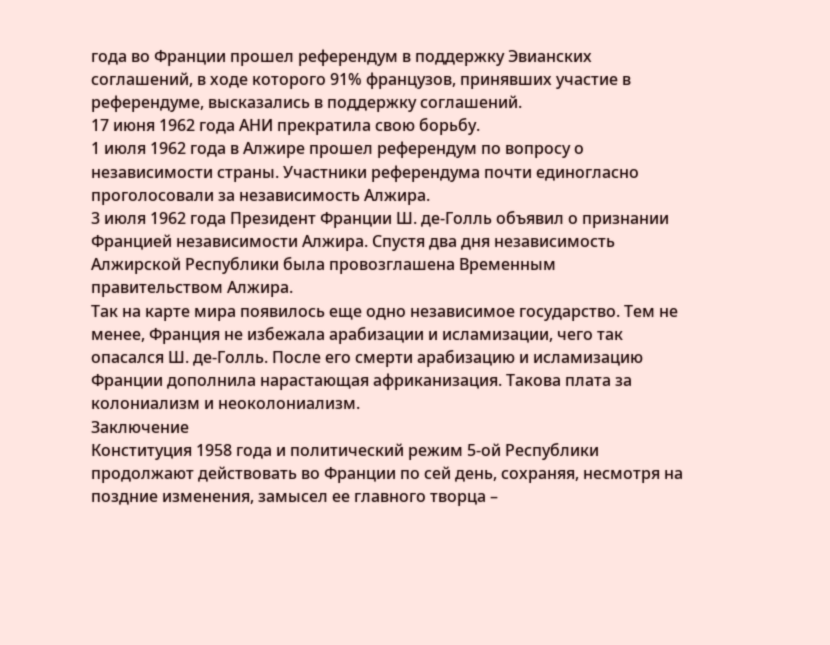года во Франции прошел референдум в поддержку Эвианских соглашений, в ходе которого 91% французов, принявших участие в референдуме, высказались в поддержку соглашений.
17 июня 1962 года АНИ прекратила свою борьбу.
1 июля 1962 года в Алжире прошел референдум по вопросу о независимости страны. Участники референдума почти единогласно проголосовали за независимость Алжира.
3 июля 1962 года Президент Франции Ш. де-Голль объявил о признании Францией независимости Алжира. Спустя два дня независимость Алжирской Республики была провозглашена Временным правительством Алжира.
Так на карте мира появилось еще одно независимое государство. Тем не менее, Франция не избежала арабизации и исламизации, чего так опасался Ш. де-Голль. После его смерти арабизацию и исламизацию Франции дополнила нарастающая африканизация. Такова плата за колониализм и неоколониализм.
Заключение
Конституция 1958 года и политический режим 5-ой Республики продолжают действовать во Франции по сей день, сохраняя, несмотря на поздние изменения, замысел ее главного творца –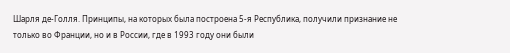Шарля де-Голля. Принципы, на которых была построена 5-я Республика, получили признание не только во Франции, но и в России, где в 1993 году они были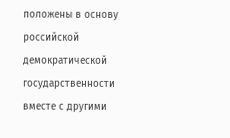положены в основу российской демократической государственности вместе с другими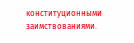конституционными заимствованиями.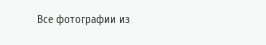Все фотографии из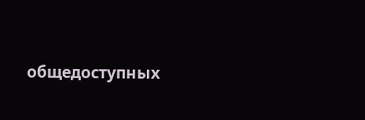общедоступных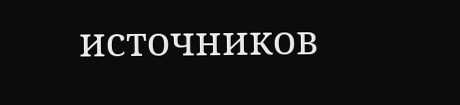источников